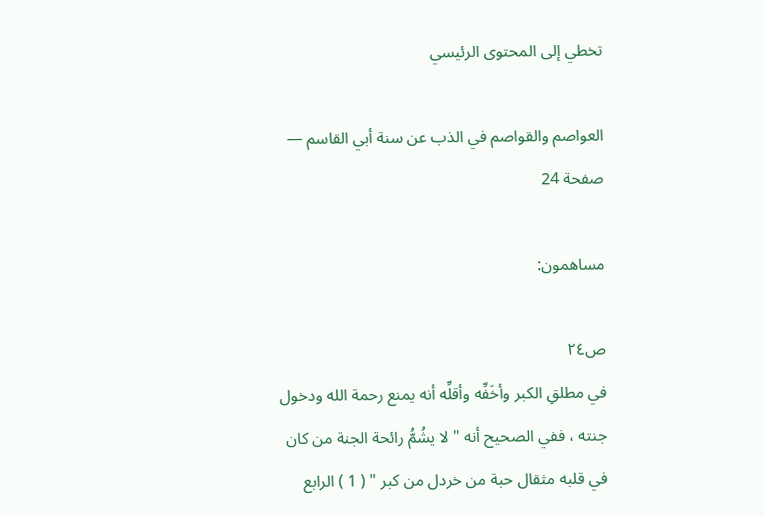تخطي إلى المحتوى الرئيسي

العواصم والقواصم في الذب عن سنة أبي القاسم — صفحة 24

مساهمون:

ص٢٤
في مطلقِ الكبر وأخَفِّه وأقلِّه أنه يمنع رحمة الله ودخول جنته ، ففي الصحيح أنه " لا يشُمُّ رائحة الجنة من كان في قلبه مثقال حبة من خردل من كبر " ( 1 ) الرابع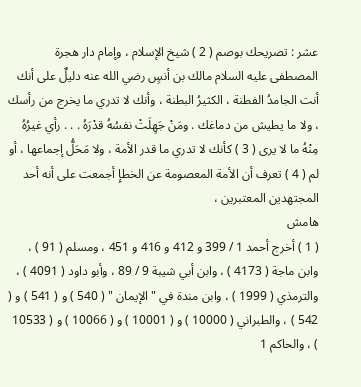عشر : تصريحك بوصم ( 2 ) شيخ الإسلام ، وإمام دار هجرة المصطفى عليه السلام مالك بن أنسٍ رضي الله عنه دليلٌ على أنك أنت الجامدُ الفطنة ، الكثيرُ البطنة ، وأنك لا تدري ما يخرج من رأسك ، ولا ما يطيش من دماغك . ومَنْ جَهِلَتْ نفسُهُ قدْرَهُ . . . رأي غيرُهُ مِنْهُ ما لا يرى ( 3 ) كأنك لا تدري ما قدر الأمة ، ولا مَحَلُّ إجماعها ، أو لم ( 4 ) تعرف أن الأمة المعصومة عن الخطإِ أجمعت على أنه أحد المجتهدين المعتبرين ،
هامش
( 1 ) أخرج أحمد 1 / 399 و 412 و 416 و 451 ، ومسلم ( 91 ) ، وابن ماجة ( 4173 ) ، وابن أبي شيبة 9 / 89 ، وأبو داود ( 4091 ) ، والترمذي ( 1999 ) ، وابن مندة في " الإيمان " ( 540 ) و ( 541 ) و ( 542 ) ، والطبراني ( 10000 ) و ( 10001 ) و ( 10066 ) و ( 10533 ) ، والحاكم 1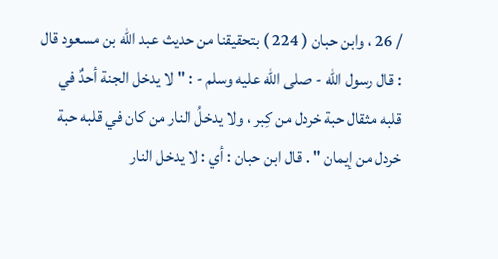/ 26 ، وابن حبان ( 224 ) بتحقيقنا من حديث عبد الله بن مسعود قال : قال رسول الله - صلى الله عليه وسلم - : " لا يدخل الجنة أحدٌ في قلبه مثقال حبة خردل من كِبر ، ولا يدخلُ النار من كان في قلبه حبة خردل من إيمان " . قال ابن حبان : أي : لا يدخل النار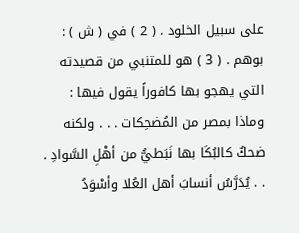على سبيل الخلود . ( 2 ) في ( ش ) : بوهم . ( 3 ) هو للمتنبي من قصيدته التي يهجو بها كافوراً يقول فيها : وماذا بمصر من المُضحِكات . . . ولكنه ضحكٌ كالبُكَا بها نَبَطيُّ من أهْلِ السَّوادِ . . . يُدَرَّسُ أنسابَ أهل العُلا وأسْوَدُ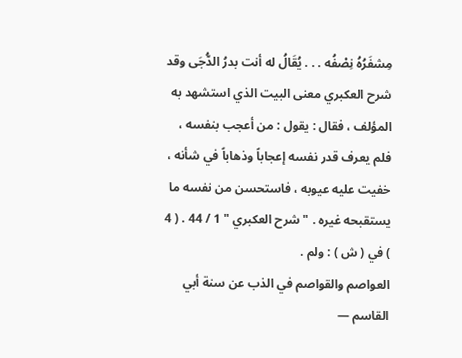مِشفَرُهُ نِصْفُه . . . يُقَالُ له أنت بدرُ الدُّجَى وقد شرح العكبري معنى البيت الذي استشهد به المؤلف ، فقال : يقول : من أعجب بنفسه ، فلم يعرف قدر نفسه إعجاباً وذهاباً في شأنه ، خفيت عليه عيوبه ، فاستحسن من نفسه ما يستقبحه غيره . " شرح العكبري " 1 / 44 . ( 4 ) في ( ش ) : ولم .
العواصم والقواصم في الذب عن سنة أبي القاسم —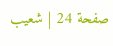صفحة 24 | شعيب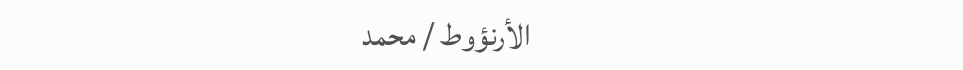الأرنؤوط / محمد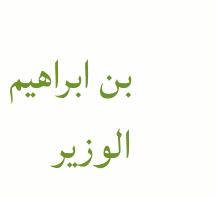بن ابراهيم الوزير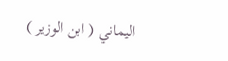اليماني ( ابن الوزير )